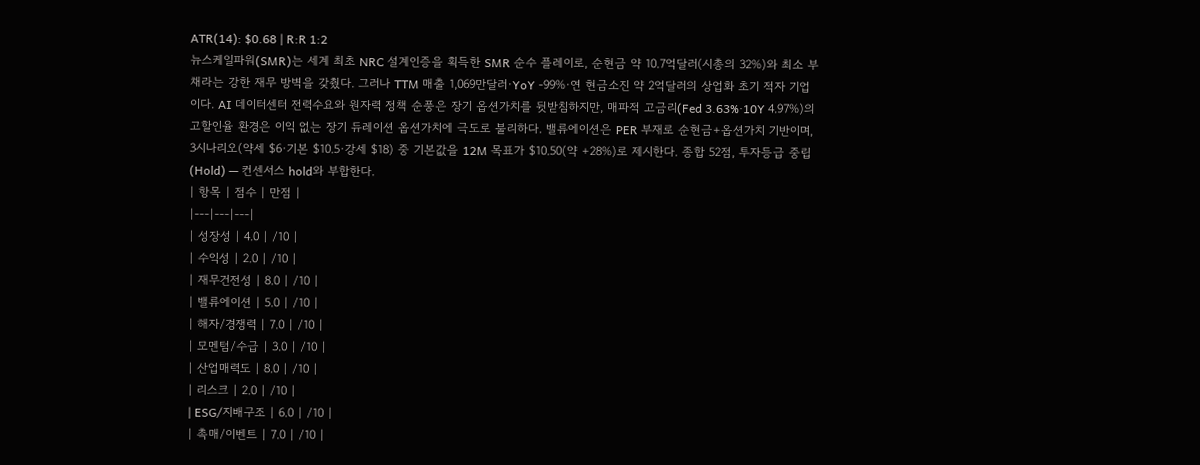ATR(14): $0.68 | R:R 1:2
뉴스케일파워(SMR)는 세계 최초 NRC 설계인증을 획득한 SMR 순수 플레이로, 순현금 약 10.7억달러(시총의 32%)와 최소 부채라는 강한 재무 방벽을 갖췄다. 그러나 TTM 매출 1,069만달러·YoY -99%·연 현금소진 약 2억달러의 상업화 초기 적자 기업이다. AI 데이터센터 전력수요와 원자력 정책 순풍은 장기 옵션가치를 뒷받침하지만, 매파적 고금리(Fed 3.63%·10Y 4.97%)의 고할인율 환경은 이익 없는 장기 듀레이션 옵션가치에 극도로 불리하다. 밸류에이션은 PER 부재로 순현금+옵션가치 기반이며, 3시나리오(약세 $6·기본 $10.5·강세 $18) 중 기본값을 12M 목표가 $10.50(약 +28%)로 제시한다. 종합 52점, 투자등급 중립(Hold) — 컨센서스 hold와 부합한다.
| 항목 | 점수 | 만점 |
|---|---|---|
| 성장성 | 4.0 | /10 |
| 수익성 | 2.0 | /10 |
| 재무건전성 | 8.0 | /10 |
| 밸류에이션 | 5.0 | /10 |
| 해자/경쟁력 | 7.0 | /10 |
| 모멘텀/수급 | 3.0 | /10 |
| 산업매력도 | 8.0 | /10 |
| 리스크 | 2.0 | /10 |
| ESG/지배구조 | 6.0 | /10 |
| 촉매/이벤트 | 7.0 | /10 |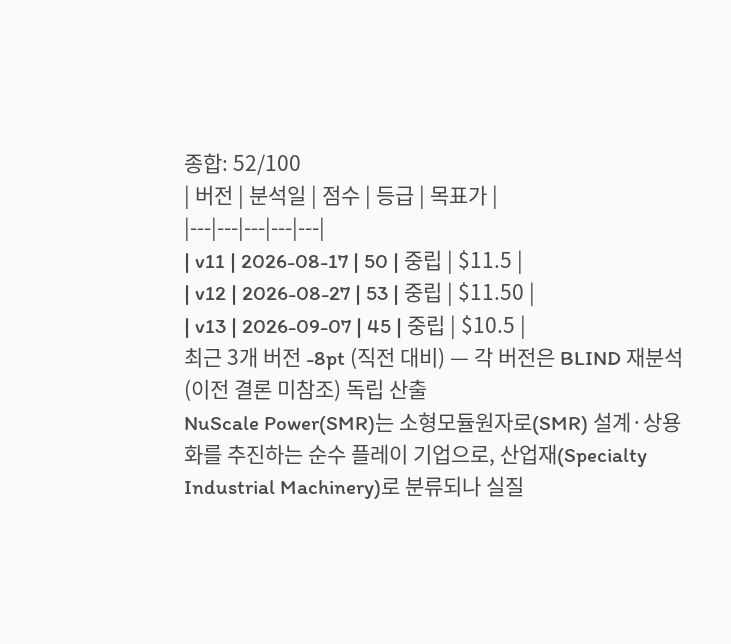종합: 52/100
| 버전 | 분석일 | 점수 | 등급 | 목표가 |
|---|---|---|---|---|
| v11 | 2026-08-17 | 50 | 중립 | $11.5 |
| v12 | 2026-08-27 | 53 | 중립 | $11.50 |
| v13 | 2026-09-07 | 45 | 중립 | $10.5 |
최근 3개 버전 -8pt (직전 대비) — 각 버전은 BLIND 재분석(이전 결론 미참조) 독립 산출
NuScale Power(SMR)는 소형모듈원자로(SMR) 설계·상용화를 추진하는 순수 플레이 기업으로, 산업재(Specialty Industrial Machinery)로 분류되나 실질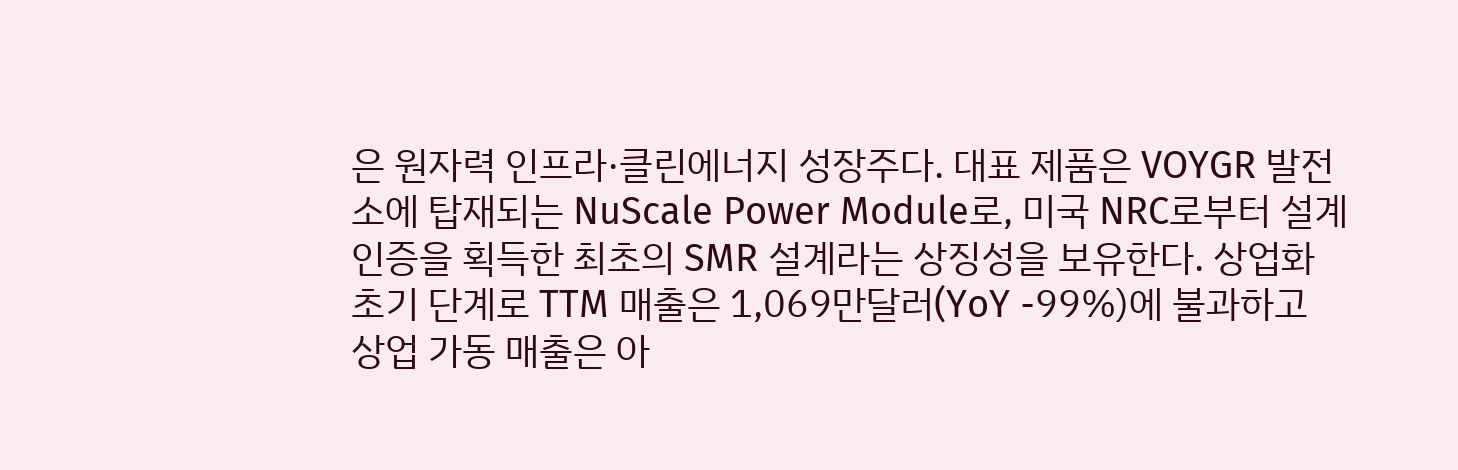은 원자력 인프라·클린에너지 성장주다. 대표 제품은 VOYGR 발전소에 탑재되는 NuScale Power Module로, 미국 NRC로부터 설계인증을 획득한 최초의 SMR 설계라는 상징성을 보유한다. 상업화 초기 단계로 TTM 매출은 1,069만달러(YoY -99%)에 불과하고 상업 가동 매출은 아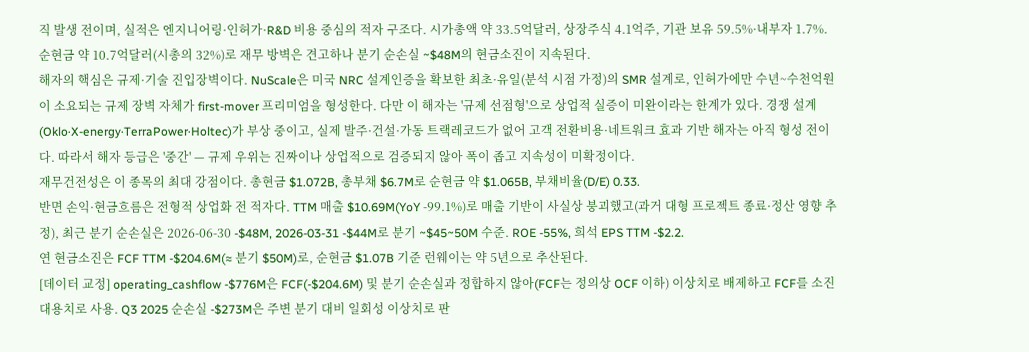직 발생 전이며, 실적은 엔지니어링·인허가·R&D 비용 중심의 적자 구조다. 시가총액 약 33.5억달러, 상장주식 4.1억주, 기관 보유 59.5%·내부자 1.7%. 순현금 약 10.7억달러(시총의 32%)로 재무 방벽은 견고하나 분기 순손실 ~$48M의 현금소진이 지속된다.
해자의 핵심은 규제·기술 진입장벽이다. NuScale은 미국 NRC 설계인증을 확보한 최초·유일(분석 시점 가정)의 SMR 설계로, 인허가에만 수년~수천억원이 소요되는 규제 장벽 자체가 first-mover 프리미엄을 형성한다. 다만 이 해자는 '규제 선점형'으로 상업적 실증이 미완이라는 한계가 있다. 경쟁 설계(Oklo·X-energy·TerraPower·Holtec)가 부상 중이고, 실제 발주·건설·가동 트랙레코드가 없어 고객 전환비용·네트워크 효과 기반 해자는 아직 형성 전이다. 따라서 해자 등급은 '중간' — 규제 우위는 진짜이나 상업적으로 검증되지 않아 폭이 좁고 지속성이 미확정이다.
재무건전성은 이 종목의 최대 강점이다. 총현금 $1.072B, 총부채 $6.7M로 순현금 약 $1.065B, 부채비율(D/E) 0.33.
반면 손익·현금흐름은 전형적 상업화 전 적자다. TTM 매출 $10.69M(YoY -99.1%)로 매출 기반이 사실상 붕괴했고(과거 대형 프로젝트 종료·정산 영향 추정), 최근 분기 순손실은 2026-06-30 -$48M, 2026-03-31 -$44M로 분기 ~$45~50M 수준. ROE -55%, 희석 EPS TTM -$2.2.
연 현금소진은 FCF TTM -$204.6M(≈ 분기 $50M)로, 순현금 $1.07B 기준 런웨이는 약 5년으로 추산된다.
[데이터 교정] operating_cashflow -$776M은 FCF(-$204.6M) 및 분기 순손실과 정합하지 않아(FCF는 정의상 OCF 이하) 이상치로 배제하고 FCF를 소진 대용치로 사용. Q3 2025 순손실 -$273M은 주변 분기 대비 일회성 이상치로 판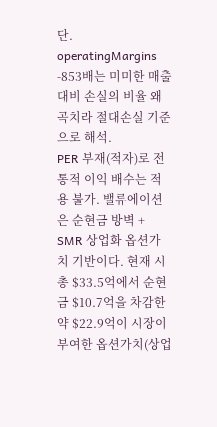단. operatingMargins -853배는 미미한 매출 대비 손실의 비율 왜곡치라 절대손실 기준으로 해석.
PER 부재(적자)로 전통적 이익 배수는 적용 불가. 밸류에이션은 순현금 방벽 + SMR 상업화 옵션가치 기반이다. 현재 시총 $33.5억에서 순현금 $10.7억을 차감한 약 $22.9억이 시장이 부여한 옵션가치(상업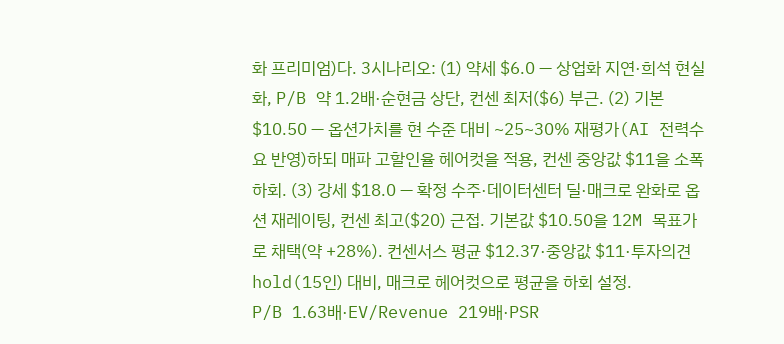화 프리미엄)다. 3시나리오: (1) 약세 $6.0 — 상업화 지연·희석 현실화, P/B 약 1.2배·순현금 상단, 컨센 최저($6) 부근. (2) 기본 $10.50 — 옵션가치를 현 수준 대비 ~25~30% 재평가(AI 전력수요 반영)하되 매파 고할인율 헤어컷을 적용, 컨센 중앙값 $11을 소폭 하회. (3) 강세 $18.0 — 확정 수주·데이터센터 딜·매크로 완화로 옵션 재레이팅, 컨센 최고($20) 근접. 기본값 $10.50을 12M 목표가로 채택(약 +28%). 컨센서스 평균 $12.37·중앙값 $11·투자의견 hold(15인) 대비, 매크로 헤어컷으로 평균을 하회 설정.
P/B 1.63배·EV/Revenue 219배·PSR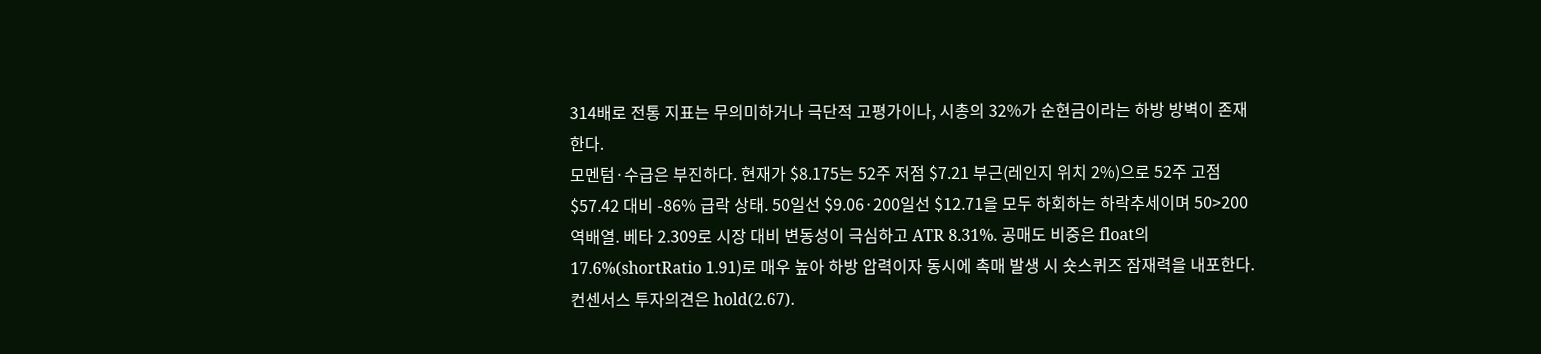314배로 전통 지표는 무의미하거나 극단적 고평가이나, 시총의 32%가 순현금이라는 하방 방벽이 존재한다.
모멘텀·수급은 부진하다. 현재가 $8.175는 52주 저점 $7.21 부근(레인지 위치 2%)으로 52주 고점 $57.42 대비 -86% 급락 상태. 50일선 $9.06·200일선 $12.71을 모두 하회하는 하락추세이며 50>200 역배열. 베타 2.309로 시장 대비 변동성이 극심하고 ATR 8.31%. 공매도 비중은 float의 17.6%(shortRatio 1.91)로 매우 높아 하방 압력이자 동시에 촉매 발생 시 숏스퀴즈 잠재력을 내포한다. 컨센서스 투자의견은 hold(2.67).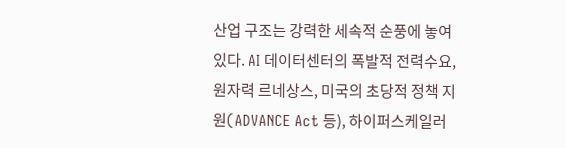산업 구조는 강력한 세속적 순풍에 놓여 있다. AI 데이터센터의 폭발적 전력수요, 원자력 르네상스, 미국의 초당적 정책 지원(ADVANCE Act 등), 하이퍼스케일러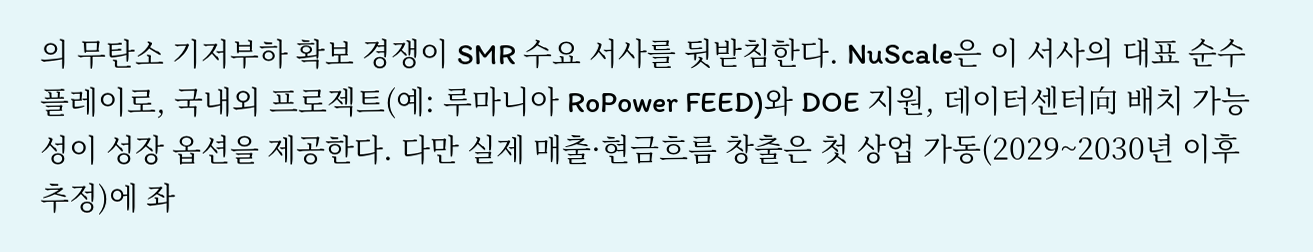의 무탄소 기저부하 확보 경쟁이 SMR 수요 서사를 뒷받침한다. NuScale은 이 서사의 대표 순수 플레이로, 국내외 프로젝트(예: 루마니아 RoPower FEED)와 DOE 지원, 데이터센터向 배치 가능성이 성장 옵션을 제공한다. 다만 실제 매출·현금흐름 창출은 첫 상업 가동(2029~2030년 이후 추정)에 좌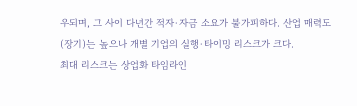우되며, 그 사이 다년간 적자·자금 소요가 불가피하다. 산업 매력도(장기)는 높으나 개별 기업의 실행·타이밍 리스크가 크다.
최대 리스크는 상업화 타임라인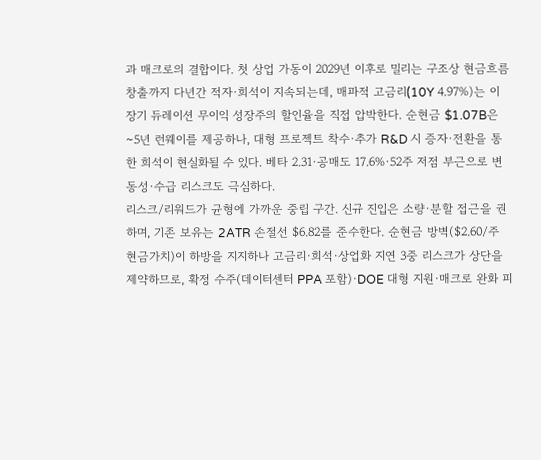과 매크로의 결합이다. 첫 상업 가동이 2029년 이후로 밀리는 구조상 현금흐름 창출까지 다년간 적자·희석이 지속되는데, 매파적 고금리(10Y 4.97%)는 이 장기 듀레이션 무이익 성장주의 할인율을 직접 압박한다. 순현금 $1.07B은 ~5년 런웨이를 제공하나, 대형 프로젝트 착수·추가 R&D 시 증자·전환을 통한 희석이 현실화될 수 있다. 베타 2.31·공매도 17.6%·52주 저점 부근으로 변동성·수급 리스크도 극심하다.
리스크/리워드가 균형에 가까운 중립 구간. 신규 진입은 소량·분할 접근을 권하며, 기존 보유는 2ATR 손절선 $6.82를 준수한다. 순현금 방벽($2.60/주 현금가치)이 하방을 지지하나 고금리·희석·상업화 지연 3중 리스크가 상단을 제약하므로, 확정 수주(데이터센터 PPA 포함)·DOE 대형 지원·매크로 완화 피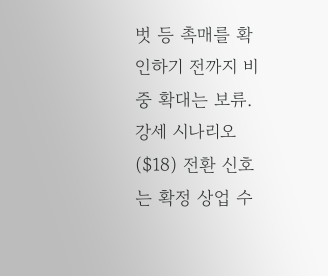벗 등 촉매를 확인하기 전까지 비중 확대는 보류. 강세 시나리오($18) 전환 신호는 확정 상업 수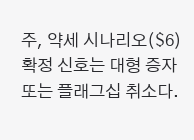주, 약세 시나리오($6) 확정 신호는 대형 증자 또는 플래그십 취소다.